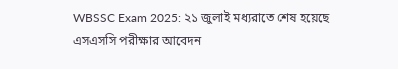WBSSC Exam 2025: ২১ জুলাই মধ্যরাতে শেষ হয়েছে এসএসসি পরীক্ষার আবেদন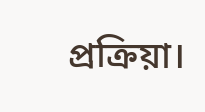প্রক্রিয়া।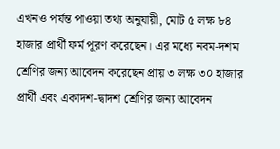এখনও পর্যন্ত পাওয়া তথ্য অনুযায়ী, মোট ৫ লক্ষ ৮৪ হাজার প্রার্থী ফর্ম পূরণ করেছেন। এর মধ্যে নবম-দশম শ্রেণির জন্য আবেদন করেছেন প্রায় ৩ লক্ষ ৩০ হাজার প্রার্থী এবং একাদশ-দ্বাদশ শ্রেণির জন্য আবেদন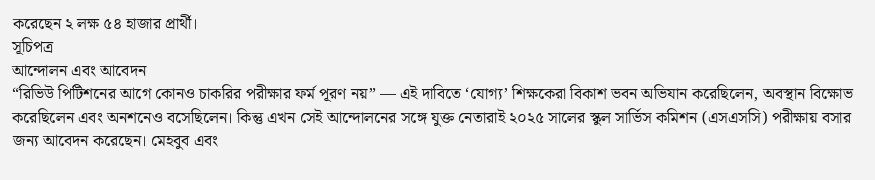করেছেন ২ লক্ষ ৫৪ হাজার প্রার্থী।
সূচিপত্র
আন্দোলন এবং আবেদন
“রিভিউ পিটিশনের আগে কোনও চাকরির পরীক্ষার ফর্ম পূরণ নয়” — এই দাবিতে ‘যোগ্য’ শিক্ষকেরা বিকাশ ভবন অভিযান করেছিলেন, অবস্থান বিক্ষোভ করেছিলেন এবং অনশনেও বসেছিলেন। কিন্তু এখন সেই আন্দোলনের সঙ্গে যুক্ত নেতারাই ২০২৫ সালের স্কুল সার্ভিস কমিশন (এসএসসি) পরীক্ষায় বসার জন্য আবেদন করেছেন। মেহবুব এবং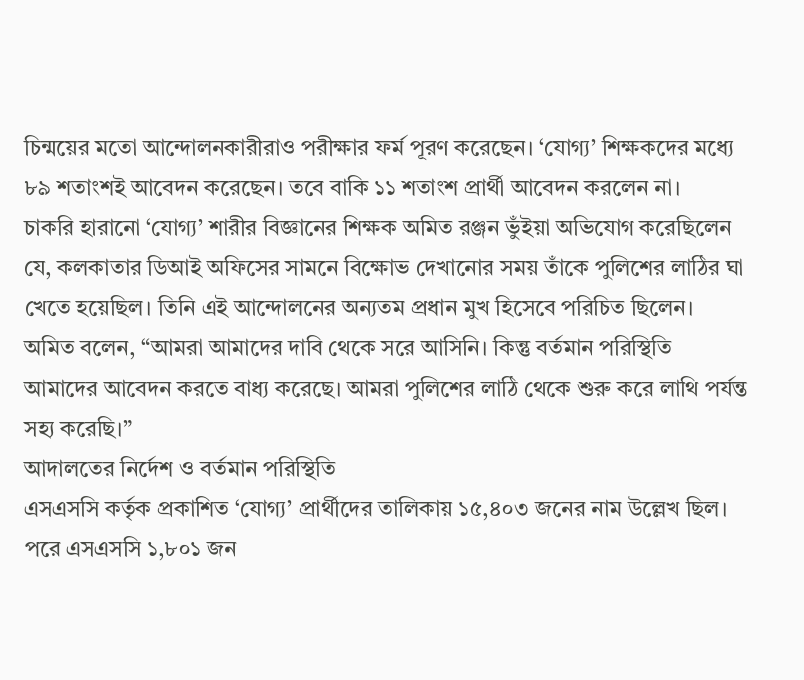চিন্ময়ের মতো আন্দোলনকারীরাও পরীক্ষার ফর্ম পূরণ করেছেন। ‘যোগ্য’ শিক্ষকদের মধ্যে ৮৯ শতাংশই আবেদন করেছেন। তবে বাকি ১১ শতাংশ প্রার্থী আবেদন করলেন না।
চাকরি হারানো ‘যোগ্য’ শারীর বিজ্ঞানের শিক্ষক অমিত রঞ্জন ভুঁইয়া অভিযোগ করেছিলেন যে, কলকাতার ডিআই অফিসের সামনে বিক্ষোভ দেখানোর সময় তাঁকে পুলিশের লাঠির ঘা খেতে হয়েছিল। তিনি এই আন্দোলনের অন্যতম প্রধান মুখ হিসেবে পরিচিত ছিলেন। অমিত বলেন, “আমরা আমাদের দাবি থেকে সরে আসিনি। কিন্তু বর্তমান পরিস্থিতি আমাদের আবেদন করতে বাধ্য করেছে। আমরা পুলিশের লাঠি থেকে শুরু করে লাথি পর্যন্ত সহ্য করেছি।”
আদালতের নির্দেশ ও বর্তমান পরিস্থিতি
এসএসসি কর্তৃক প্রকাশিত ‘যোগ্য’ প্রার্থীদের তালিকায় ১৫,৪০৩ জনের নাম উল্লেখ ছিল। পরে এসএসসি ১,৮০১ জন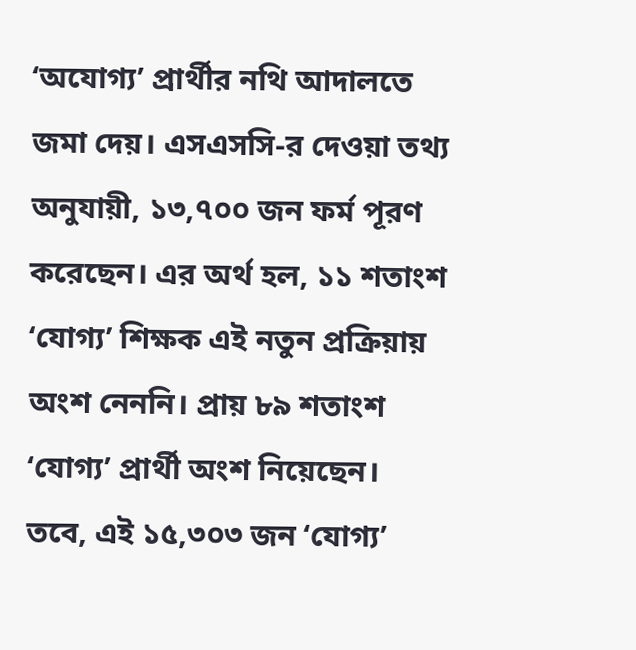‘অযোগ্য’ প্রার্থীর নথি আদালতে জমা দেয়। এসএসসি-র দেওয়া তথ্য অনুযায়ী, ১৩,৭০০ জন ফর্ম পূরণ করেছেন। এর অর্থ হল, ১১ শতাংশ ‘যোগ্য’ শিক্ষক এই নতুন প্রক্রিয়ায় অংশ নেননি। প্রায় ৮৯ শতাংশ ‘যোগ্য’ প্রার্থী অংশ নিয়েছেন। তবে, এই ১৫,৩০৩ জন ‘যোগ্য’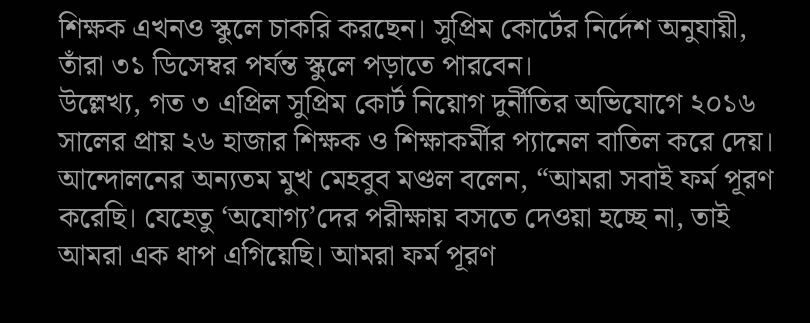শিক্ষক এখনও স্কুলে চাকরি করছেন। সুপ্রিম কোর্টের নির্দেশ অনুযায়ী, তাঁরা ৩১ ডিসেম্বর পর্যন্ত স্কুলে পড়াতে পারবেন।
উল্লেখ্য, গত ৩ এপ্রিল সুপ্রিম কোর্ট নিয়োগ দুর্নীতির অভিযোগে ২০১৬ সালের প্রায় ২৬ হাজার শিক্ষক ও শিক্ষাকর্মীর প্যানেল বাতিল করে দেয়। আন্দোলনের অন্যতম মুখ মেহবুব মণ্ডল বলেন, “আমরা সবাই ফর্ম পূরণ করেছি। যেহেতু ‘অযোগ্য’দের পরীক্ষায় বসতে দেওয়া হচ্ছে না, তাই আমরা এক ধাপ এগিয়েছি। আমরা ফর্ম পূরণ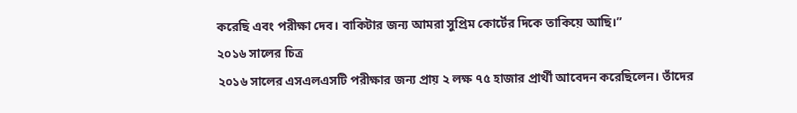করেছি এবং পরীক্ষা দেব। বাকিটার জন্য আমরা সুপ্রিম কোর্টের দিকে তাকিয়ে আছি।”
২০১৬ সালের চিত্র
২০১৬ সালের এসএলএসটি পরীক্ষার জন্য প্রায় ২ লক্ষ ৭৫ হাজার প্রার্থী আবেদন করেছিলেন। তাঁদের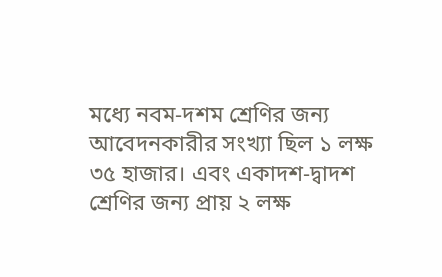মধ্যে নবম-দশম শ্রেণির জন্য আবেদনকারীর সংখ্যা ছিল ১ লক্ষ ৩৫ হাজার। এবং একাদশ-দ্বাদশ শ্রেণির জন্য প্রায় ২ লক্ষ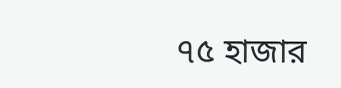৭৫ হাজার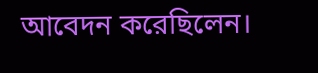আবেদন করেছিলেন।